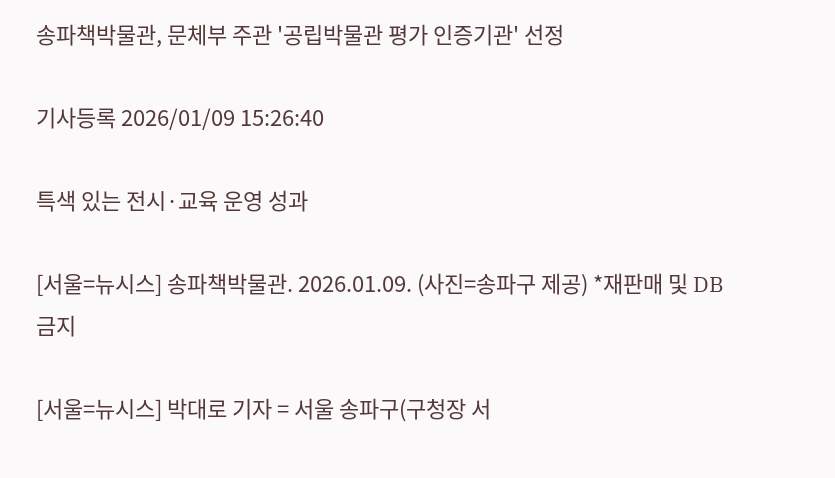송파책박물관, 문체부 주관 '공립박물관 평가 인증기관' 선정

기사등록 2026/01/09 15:26:40

특색 있는 전시·교육 운영 성과

[서울=뉴시스] 송파책박물관. 2026.01.09. (사진=송파구 제공) *재판매 및 DB 금지

[서울=뉴시스] 박대로 기자 = 서울 송파구(구청장 서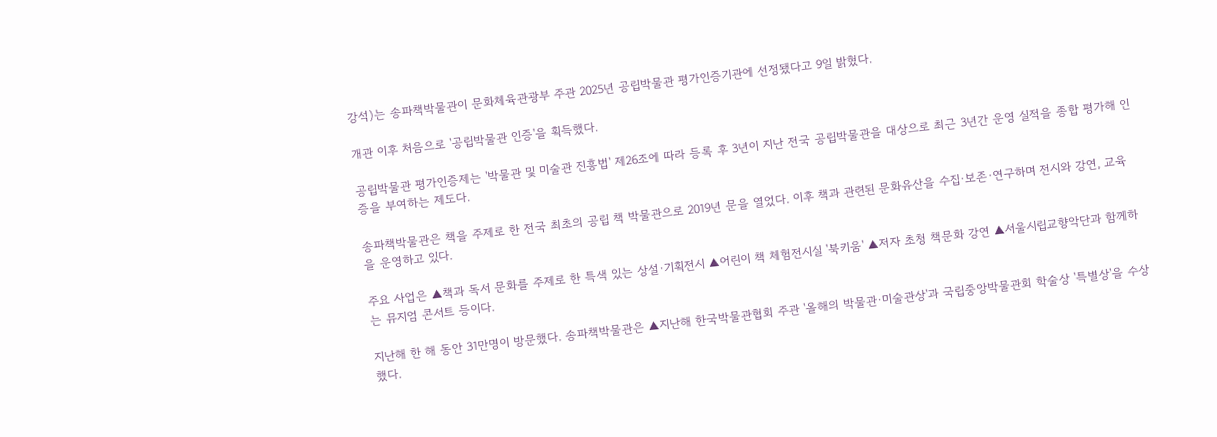강석)는 송파책박물관이 문화체육관광부 주관 2025년 공립박물관 평가인증기관에 선정됐다고 9일 밝혔다.

개관 이후 처음으로 '공립박물관 인증'을 획득했다.

공립박물관 평가인증제는 '박물관 및 미술관 진흥법' 제26조에 따라 등록 후 3년이 지난 전국 공립박물관을 대상으로 최근 3년간 운영 실적을 종합 평가해 인증을 부여하는 제도다.

송파책박물관은 책을 주제로 한 전국 최초의 공립 책 박물관으로 2019년 문을 열었다. 이후 책과 관련된 문화유산을 수집·보존·연구하며 전시와 강연, 교육을 운영하고 있다.

주요 사업은 ▲책과 독서 문화를 주제로 한 특색 있는 상설·기획전시 ▲어린이 책 체험전시실 '북키움' ▲저자 초청 책문화 강연 ▲서울시립교향악단과 함께하는 뮤지엄 콘서트 등이다.

지난해 한 해 동안 31만명이 방문했다. 송파책박물관은 ▲지난해 한국박물관협회 주관 '올해의 박물관·미술관상'과 국립중앙박물관회 학술상 '특별상'을 수상했다.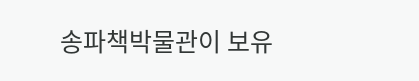송파책박물관이 보유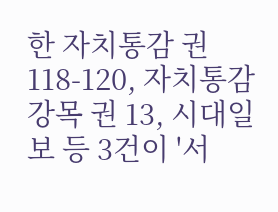한 자치통감 권 118-120, 자치통감강목 권 13, 시대일보 등 3건이 '서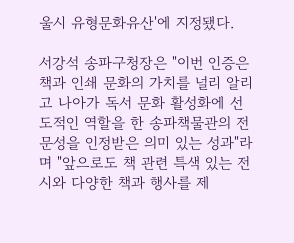울시 유형문화유산'에 지정됐다.

서강석 송파구청장은 "이번 인증은 책과 인쇄 문화의 가치를 널리 알리고 나아가 독서 문화 활성화에 선도적인 역할을 한 송파책물관의 전문성을 인정받은 의미 있는 성과"라며 "앞으로도 책 관련 특색 있는 전시와 다양한 책과 행사를 제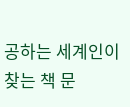공하는 세계인이 찾는 책 문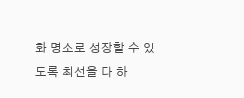화 명소로 성장할 수 있도록 최선을 다 하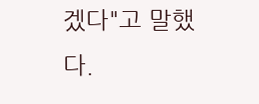겠다"고 말했다.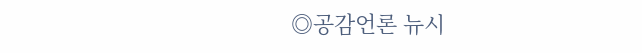◎공감언론 뉴시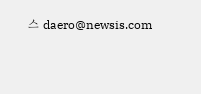스 daero@newsis.com